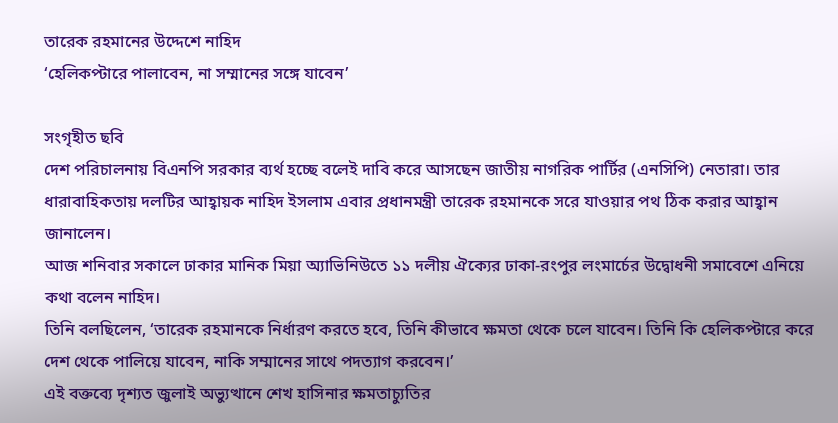তারেক রহমানের উদ্দেশে নাহিদ
‘হেলিকপ্টারে পালাবেন, না সম্মানের সঙ্গে যাবেন’

সংগৃহীত ছবি
দেশ পরিচালনায় বিএনপি সরকার ব্যর্থ হচ্ছে বলেই দাবি করে আসছেন জাতীয় নাগরিক পার্টির (এনসিপি) নেতারা। তার ধারাবাহিকতায় দলটির আহ্বায়ক নাহিদ ইসলাম এবার প্রধানমন্ত্রী তারেক রহমানকে সরে যাওয়ার পথ ঠিক করার আহ্বান জানালেন।
আজ শনিবার সকালে ঢাকার মানিক মিয়া অ্যাভিনিউতে ১১ দলীয় ঐক্যের ঢাকা-রংপুর লংমার্চের উদ্বোধনী সমাবেশে এনিয়ে কথা বলেন নাহিদ।
তিনি বলছিলেন, ‘তারেক রহমানকে নির্ধারণ করতে হবে, তিনি কীভাবে ক্ষমতা থেকে চলে যাবেন। তিনি কি হেলিকপ্টারে করে দেশ থেকে পালিয়ে যাবেন, নাকি সম্মানের সাথে পদত্যাগ করবেন।’
এই বক্তব্যে দৃশ্যত জুলাই অভ্যুত্থানে শেখ হাসিনার ক্ষমতাচ্যুতির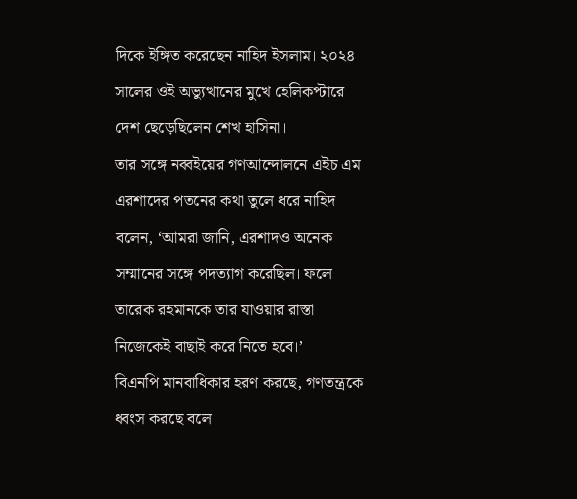দিকে ইঙ্গিত করেছেন নাহিদ ইসলাম। ২০২৪ সালের ওই অভ্যুত্থানের মুখে হেলিকপ্টারে দেশ ছেড়েছিলেন শেখ হাসিনা।
তার সঙ্গে নব্বইয়ের গণআন্দোলনে এইচ এম এরশাদের পতনের কথা তুলে ধরে নাহিদ বলেন, ‘আমরা জানি, এরশাদও অনেক সম্মানের সঙ্গে পদত্যাগ করেছিল। ফলে তারেক রহমানকে তার যাওয়ার রাস্তা নিজেকেই বাছাই করে নিতে হবে।’
বিএনপি মানবাধিকার হরণ করছে, গণতন্ত্রকে ধ্বংস করছে বলে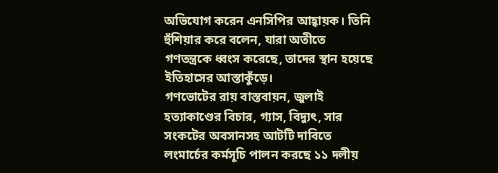অভিযোগ করেন এনসিপির আহ্বায়ক। তিনি হুঁশিয়ার করে বলেন, যারা অতীতে গণতন্ত্রকে ধ্বংস করেছে, তাদের স্থান হয়েছে ইতিহাসের আস্তাকুঁড়ে।
গণভোটের রায় বাস্তবায়ন, জুলাই হত্যাকাণ্ডের বিচার, গ্যাস, বিদ্যুৎ, সার সংকটের অবসানসহ আটটি দাবিতে লংমার্চের কর্মসূচি পালন করছে ১১ দলীয়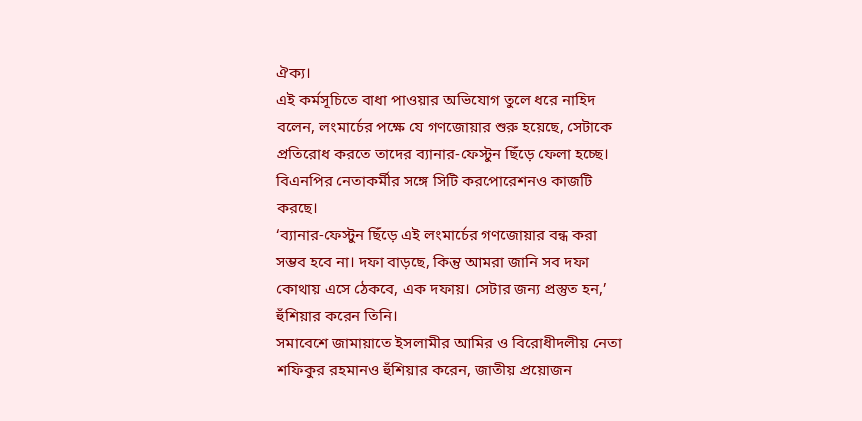ঐক্য।
এই কর্মসূচিতে বাধা পাওয়ার অভিযোগ তুলে ধরে নাহিদ বলেন, লংমার্চের পক্ষে যে গণজোয়ার শুরু হয়েছে, সেটাকে প্রতিরোধ করতে তাদের ব্যানার-ফেস্টুন ছিঁড়ে ফেলা হচ্ছে। বিএনপির নেতাকর্মীর সঙ্গে সিটি করপোরেশনও কাজটি করছে।
‘ব্যানার-ফেস্টুন ছিঁড়ে এই লংমার্চের গণজোয়ার বন্ধ করা সম্ভব হবে না। দফা বাড়ছে, কিন্তু আমরা জানি সব দফা কোথায় এসে ঠেকবে, এক দফায়। সেটার জন্য প্রস্তুত হন,’ হুঁশিয়ার করেন তিনি।
সমাবেশে জামায়াতে ইসলামীর আমির ও বিরোধীদলীয় নেতা শফিকুর রহমানও হুঁশিয়ার করেন, জাতীয় প্রয়োজন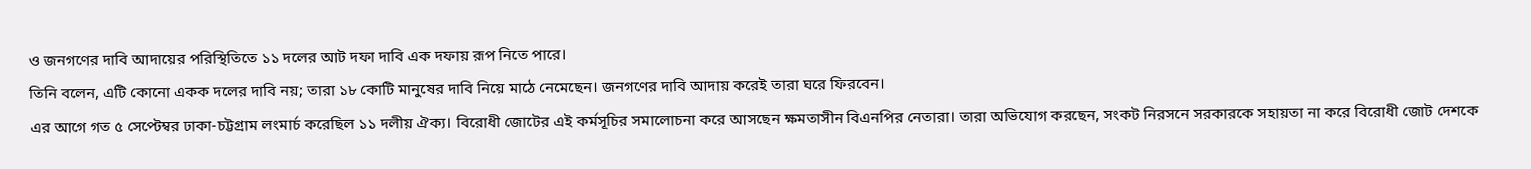ও জনগণের দাবি আদায়ের পরিস্থিতিতে ১১ দলের আট দফা দাবি এক দফায় রূপ নিতে পারে।
তিনি বলেন, এটি কোনো একক দলের দাবি নয়; তারা ১৮ কোটি মানুষের দাবি নিয়ে মাঠে নেমেছেন। জনগণের দাবি আদায় করেই তারা ঘরে ফিরবেন।
এর আগে গত ৫ সেপ্টেম্বর ঢাকা-চট্টগ্রাম লংমার্চ করেছিল ১১ দলীয় ঐক্য। বিরোধী জোটের এই কর্মসূচির সমালোচনা করে আসছেন ক্ষমতাসীন বিএনপির নেতারা। তারা অভিযোগ করছেন, সংকট নিরসনে সরকারকে সহায়তা না করে বিরোধী জোট দেশকে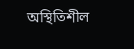অস্থিতিশীল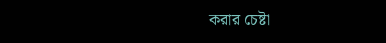করার চেষ্টা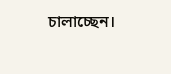চালাচ্ছেন।